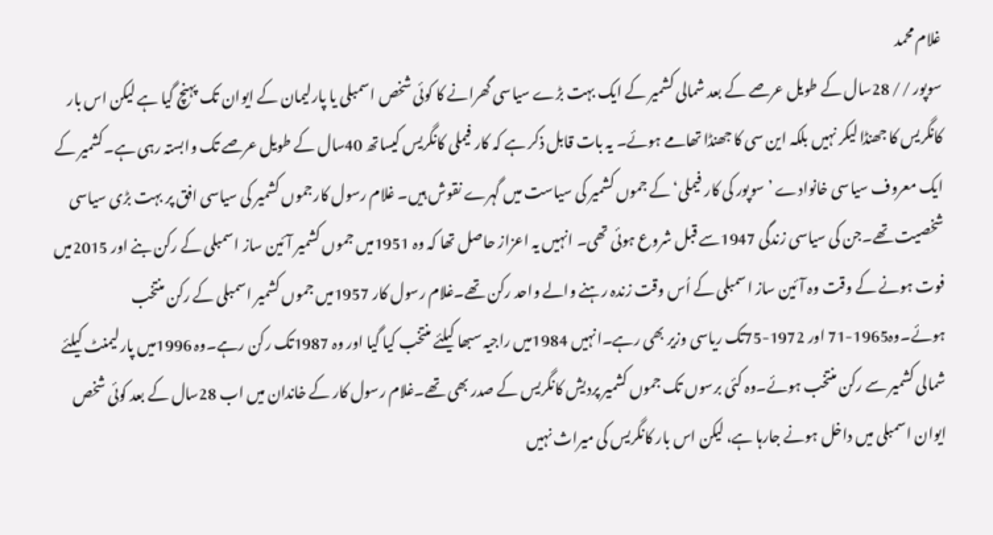غلام محمد
سوپور // 28سال کے طویل عرصے کے بعد شمالی کشمیر کے ایک بہت بڑے سیاسی گھرانے کا کوئی شخص اسمبلی یا پارلیمان کے ایوان تک پہنچ گیا ہے لیکن اس بار کانگریس کا جھنڈا لیکر نہیں بلکہ این سی کا جھنڈا تھامے ہوئے۔ یہ بات قابل ذکر ہے کہ کار فیملی کانگریس کیساتھ 40سال کے طویل عرصے تک وابستہ رہی ہے۔کشمیر کے ایک معروف سیاسی خانوادے ’ سوپور کی کار فیملی‘ کے جموں کشمیر کی سیاست میں گہرے نقوش ہیں۔ غلام رسول کارجموں کشمیر کی سیاسی افق پر بہت بڑی سیاسی شخصیت تھے۔جن کی سیاسی زندگی 1947سے قبل شروع ہوئی تھی۔ انہیں یہ اعزاز حاصل تھا کہ وہ 1951میں جموں کشمیر آئین ساز اسمبلی کے رکن بنے اور 2015میں فوت ہونے کے وقت وہ آئین ساز اسمبلی کے اُس وقت زندہ رہنے والے واحد رکن تھے۔غلام رسول کار 1957میں جموں کشمیر اسمبلی کے رکن منتخب ہوئے۔وہ1965-71 اور 1972-75تک ریاسی وزیر بھی رہے۔انہیں 1984میں راجیہ سبھا کیلئے منتخب کیا گیا اور وہ 1987تک رکن رہے۔وہ 1996میں پارلیمنٹ کیلئے شمالی کشمیر سے رکن منتخب ہوئے۔وہ کئی برسوں تک جموں کشمیر پردیش کانگریس کے صدر بھی تھے۔غلام رسول کار کے خاندان میں اب 28سال کے بعد کوئی شخص ایوان اسمبلی میں داخل ہونے جارہا ہے، لیکن اس بار کانگریس کی میراث نہیں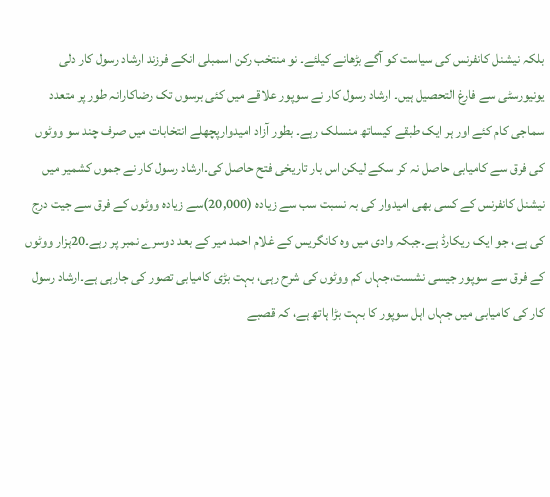بلکہ نیشنل کانفرنس کی سیاست کو آگے بڑھانے کیلئے۔ نو منتخب رکن اسمبلی انکے فرزند ارشاد رسول کار دلی یونیورسٹی سے فارغ التحصیل ہیں۔ ارشاد رسول کار نے سوپور علاقے میں کئی برسوں تک رضاکارانہ طور پر متعدد سماجی کام کئے اور ہر ایک طبقے کیساتھ منسلک رہے۔ بطور آزاد امیدوارپچھلے انتخابات میں صرف چند سو ووٹوں کی فرق سے کامیابی حاصل نہ کر سکے لیکن اس بار تاریخی فتح حاصل کی۔ارشاد رسول کار نے جموں کشمیر میں نیشنل کانفرنس کے کسی بھی امیدوار کی بہ نسبت سب سے زیادہ (20,000)سے زیادہ ووٹوں کے فرق سے جیت درج کی ہے، جو ایک ریکارڈ ہے۔جبکہ وادی میں وہ کانگریس کے غلام احمد میر کے بعد دوسرے نمبر پر رہے۔20ہزار ووٹوں کے فرق سے سوپور جیسی نشست،جہاں کم ووٹوں کی شرح رہی، بہت بڑی کامیابی تصور کی جارہی ہے۔ارشاد رسول کار کی کامیابی میں جہاں اہل سوپور کا بہت بڑا ہاتھ ہے، کہ قصبے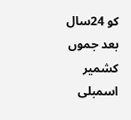کو 24سال بعد جموں کشمیر اسمبلی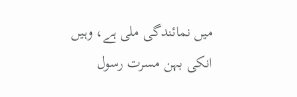میں نمائندگی ملی ہے، وہیں انکی بہن مسرت رسول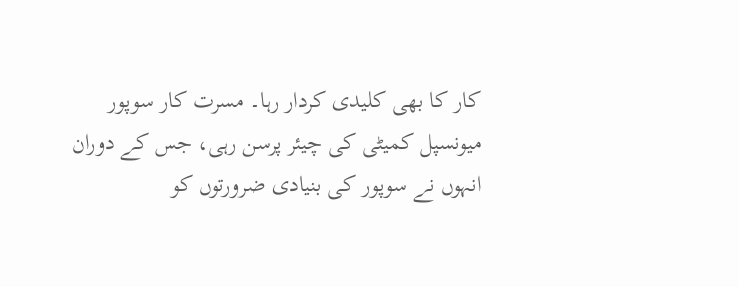کار کا بھی کلیدی کردار رہا۔ مسرت کار سوپور میونسپل کمیٹی کی چیئر پرسن رہی، جس کے دوران انہوں نے سوپور کی بنیادی ضرورتوں کو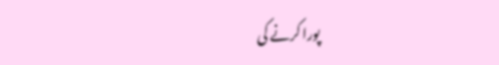پورا کرنے کی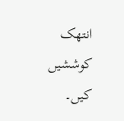انتھک کوششیں کیں۔